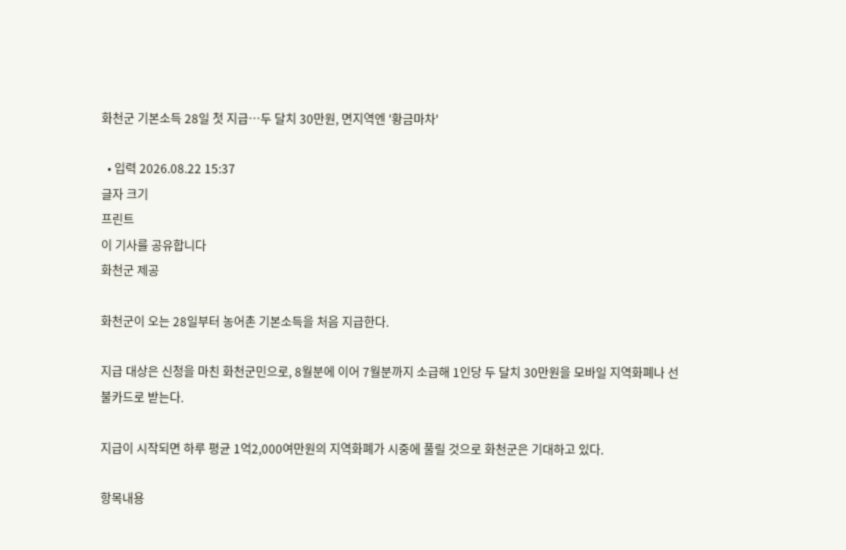화천군 기본소득 28일 첫 지급…두 달치 30만원, 면지역엔 '황금마차'

  • 입력 2026.08.22 15:37
글자 크기
프린트
이 기사를 공유합니다
화천군 제공

화천군이 오는 28일부터 농어촌 기본소득을 처음 지급한다.

지급 대상은 신청을 마친 화천군민으로, 8월분에 이어 7월분까지 소급해 1인당 두 달치 30만원을 모바일 지역화폐나 선불카드로 받는다.

지급이 시작되면 하루 평균 1억2,000여만원의 지역화폐가 시중에 풀릴 것으로 화천군은 기대하고 있다.

항목내용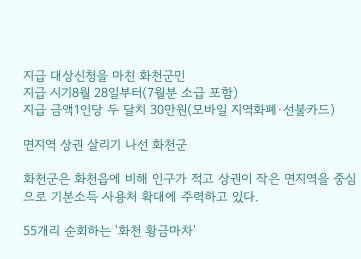지급 대상신청을 마친 화천군민
지급 시기8월 28일부터(7월분 소급 포함)
지급 금액1인당 두 달치 30만원(모바일 지역화폐·선불카드)

면지역 상권 살리기 나선 화천군

화천군은 화천읍에 비해 인구가 적고 상권이 작은 면지역을 중심으로 기본소득 사용처 확대에 주력하고 있다.

55개리 순회하는 '화천 황금마차'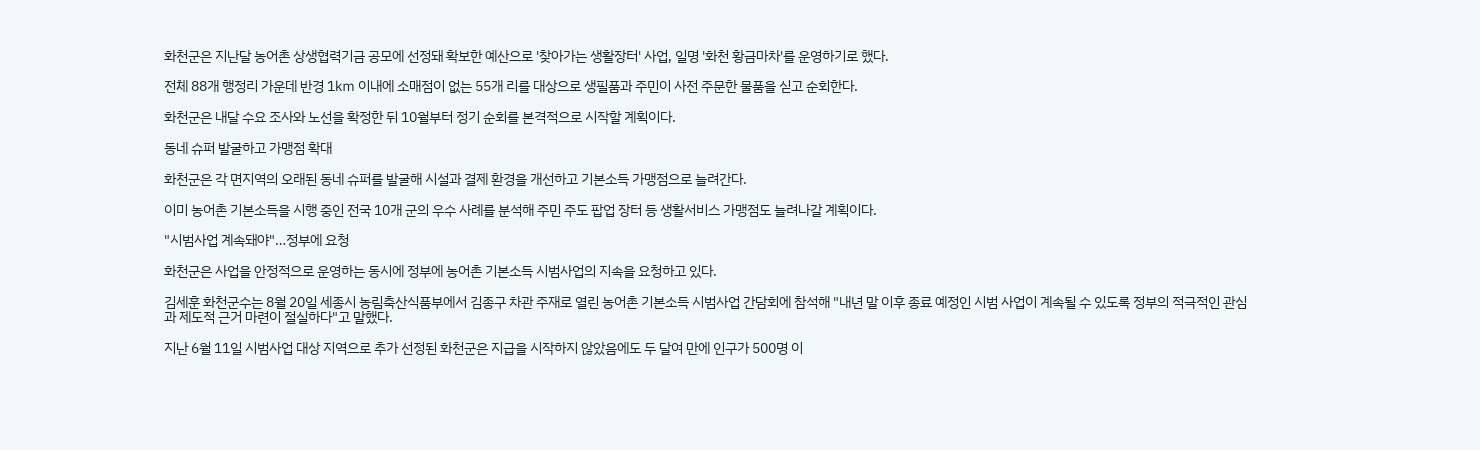화천군은 지난달 농어촌 상생협력기금 공모에 선정돼 확보한 예산으로 '찾아가는 생활장터' 사업, 일명 '화천 황금마차'를 운영하기로 했다.

전체 88개 행정리 가운데 반경 1㎞ 이내에 소매점이 없는 55개 리를 대상으로 생필품과 주민이 사전 주문한 물품을 싣고 순회한다.

화천군은 내달 수요 조사와 노선을 확정한 뒤 10월부터 정기 순회를 본격적으로 시작할 계획이다.

동네 슈퍼 발굴하고 가맹점 확대

화천군은 각 면지역의 오래된 동네 슈퍼를 발굴해 시설과 결제 환경을 개선하고 기본소득 가맹점으로 늘려간다.

이미 농어촌 기본소득을 시행 중인 전국 10개 군의 우수 사례를 분석해 주민 주도 팝업 장터 등 생활서비스 가맹점도 늘려나갈 계획이다.

"시범사업 계속돼야"…정부에 요청

화천군은 사업을 안정적으로 운영하는 동시에 정부에 농어촌 기본소득 시범사업의 지속을 요청하고 있다.

김세훈 화천군수는 8월 20일 세종시 농림축산식품부에서 김종구 차관 주재로 열린 농어촌 기본소득 시범사업 간담회에 참석해 "내년 말 이후 종료 예정인 시범 사업이 계속될 수 있도록 정부의 적극적인 관심과 제도적 근거 마련이 절실하다"고 말했다.

지난 6월 11일 시범사업 대상 지역으로 추가 선정된 화천군은 지급을 시작하지 않았음에도 두 달여 만에 인구가 500명 이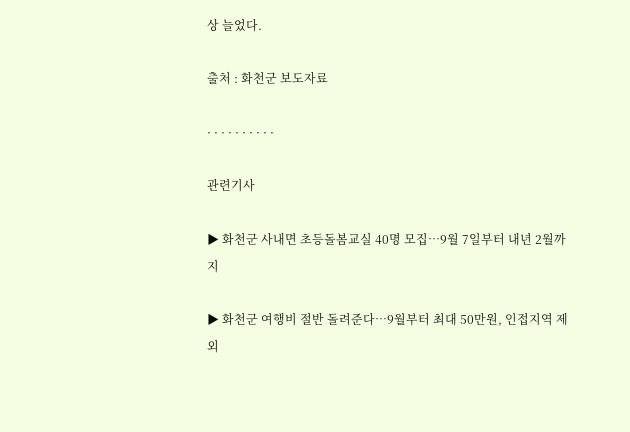상 늘었다.

출처 : 화천군 보도자료

· · · · · · · · · ·

관련기사

▶ 화천군 사내면 초등돌봄교실 40명 모집…9월 7일부터 내년 2월까지

▶ 화천군 여행비 절반 돌려준다…9월부터 최대 50만원, 인접지역 제외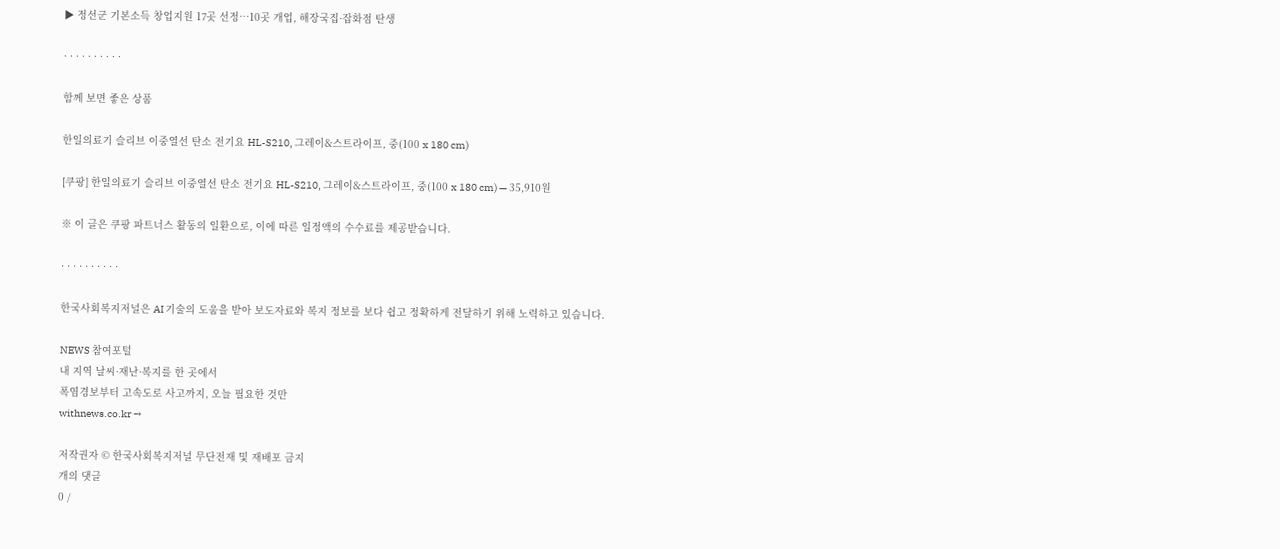▶ 정선군 기본소득 창업지원 17곳 선정…10곳 개업, 해장국집·잡화점 탄생

· · · · · · · · · ·

함께 보면 좋은 상품

한일의료기 슬리브 이중열선 탄소 전기요 HL-S210, 그레이&스트라이프, 중(100 x 180 cm)

[쿠팡] 한일의료기 슬리브 이중열선 탄소 전기요 HL-S210, 그레이&스트라이프, 중(100 x 180 cm) — 35,910원

※ 이 글은 쿠팡 파트너스 활동의 일환으로, 이에 따른 일정액의 수수료를 제공받습니다.

· · · · · · · · · ·

한국사회복지저널은 AI 기술의 도움을 받아 보도자료와 복지 정보를 보다 쉽고 정확하게 전달하기 위해 노력하고 있습니다.

NEWS 참여포털
내 지역 날씨·재난·복지를 한 곳에서
폭염경보부터 고속도로 사고까지, 오늘 필요한 것만
withnews.co.kr →

저작권자 © 한국사회복지저널 무단전재 및 재배포 금지
개의 댓글
0 /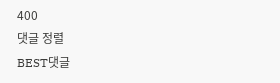400
댓글 정렬
BEST댓글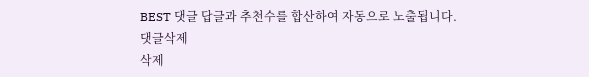BEST 댓글 답글과 추천수를 합산하여 자동으로 노출됩니다.
댓글삭제
삭제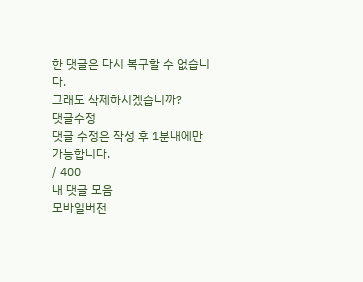한 댓글은 다시 복구할 수 없습니다.
그래도 삭제하시겠습니까?
댓글수정
댓글 수정은 작성 후 1분내에만 가능합니다.
/ 400
내 댓글 모음
모바일버전